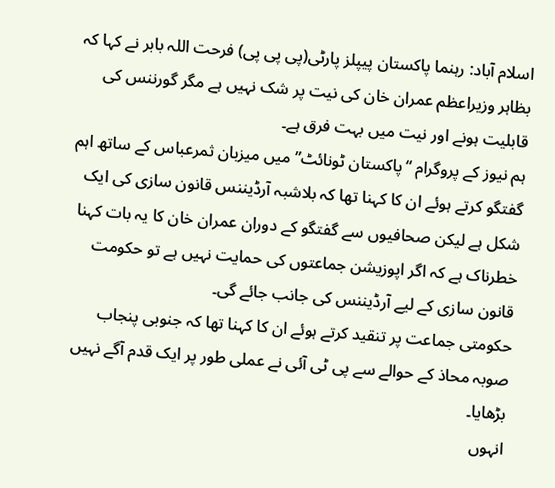اسلام آباد: رہنما پاکستان پیپلز پارٹی(پی پی پی) فرحت اللہ بابر نے کہا کہ بظاہر وزیراعظم عمران خان کی نیت پر شک نہیں ہے مگر گورننس کی قابلیت ہونے اور نیت میں بہت فرق ہے۔
ہم نیوز کے پروگرام “پاکستان ٹونائٹ” میں میزبان ثمرعباس کے ساتھ اہم گفتگو کرتے ہوئے ان کا کہنا تھا کہ بلاشبہ آرڈیننس قانون سازی کی ایک شکل ہے لیکن صحافیوں سے گفتگو کے دوران عمران خان کا یہ بات کہنا خطرناک ہے کہ اگر اپوزیشن جماعتوں کی حمایت نہیں ہے تو حکومت قانون سازی کے لیے آرڈیننس کی جانب جائے گی۔
حکومتی جماعت پر تنقید کرتے ہوئے ان کا کہنا تھا کہ جنوبی پنجاب صوبہ محاذ کے حوالے سے پی ٹی آئی نے عملی طور پر ایک قدم آگے نہیں بڑھایا۔
انہوں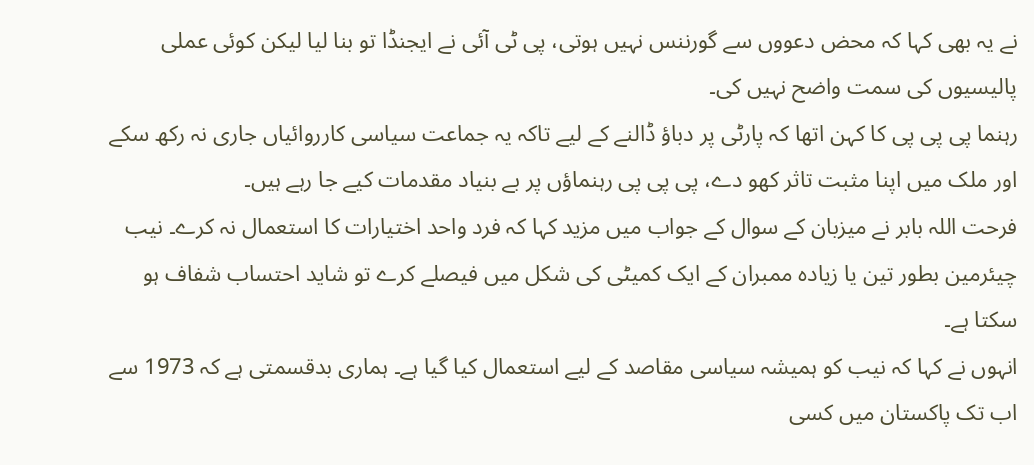نے یہ بھی کہا کہ محض دعووں سے گورننس نہیں ہوتی، پی ٹی آئی نے ایجنڈا تو بنا لیا لیکن کوئی عملی پالیسیوں کی سمت واضح نہیں کی۔
رہنما پی پی پی کا کہن اتھا کہ پارٹی پر دباؤ ڈالنے کے لیے تاکہ یہ جماعت سیاسی کارروائیاں جاری نہ رکھ سکے اور ملک میں اپنا مثبت تاثر کھو دے، پی پی پی رہنماؤں پر بے بنیاد مقدمات کیے جا رہے ہیں۔
فرحت اللہ بابر نے میزبان کے سوال کے جواب میں مزید کہا کہ فرد واحد اختیارات کا استعمال نہ کرے۔ نیب چیئرمین بطور تین یا زیادہ ممبران کے ایک کمیٹی کی شکل میں فیصلے کرے تو شاید احتساب شفاف ہو سکتا ہے۔
انہوں نے کہا کہ نیب کو ہمیشہ سیاسی مقاصد کے لیے استعمال کیا گیا ہے۔ ہماری بدقسمتی ہے کہ 1973 سے اب تک پاکستان میں کسی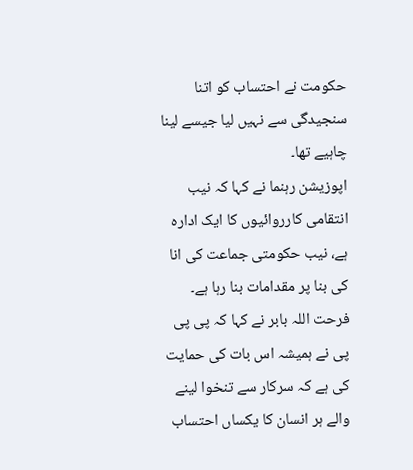حکومت نے احتساب کو اتنا سنجیدگی سے نہیں لیا جیسے لینا چاہیے تھا۔
اپوزیشن رہنما نے کہا کہ نیب انتقامی کارروائیوں کا ایک ادارہ ہے، نیب حکومتی جماعت کی انا کی بنا پر مقدامات بنا رہا ہے۔
فرحت اللہ بابر نے کہا کہ پی پی پی نے ہمیشہ اس بات کی حمایت کی ہے کہ سرکار سے تنخوا لینے والے ہر انسان کا یکساں احتساب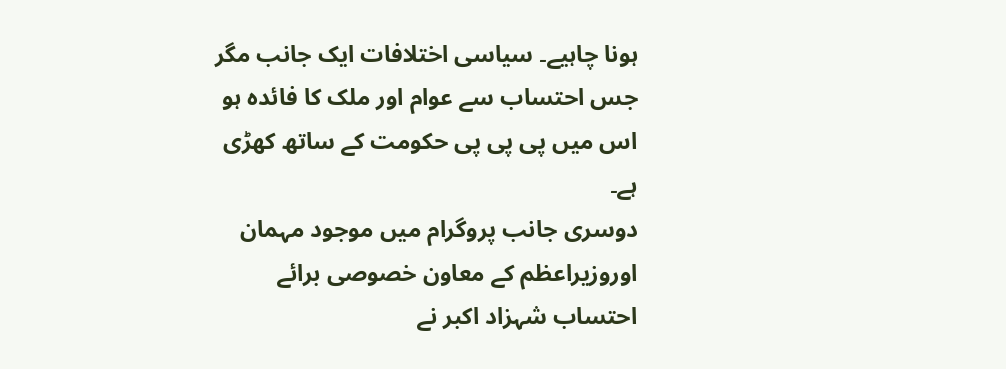ہونا چاہیے۔ سیاسی اختلافات ایک جانب مگر جس احتساب سے عوام اور ملک کا فائدہ ہو اس میں پی پی پی حکومت کے ساتھ کھڑی ہے۔
دوسری جانب پروگرام میں موجود مہمان اوروزیراعظم کے معاون خصوصی برائے احتساب شہزاد اکبر نے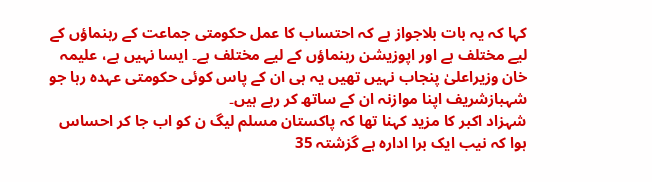کہا کہ یہ بات بلاجواز ہے کہ احتساب کا عمل حکومتی جماعت کے رہنماؤں کے لیے مختلف ہے اور اپوزیشن رہنماؤں کے لیے مختلف ہے۔ ایسا نہیں ہے، علیمہ خان وزیراعلیٰ پنجاب نہیں تھیں یہ ہی ان کے پاس کوئی حکومتی عہدہ رہا جو شہبازشریف اپنا موازنہ ان کے ساتھ کر رہے ہیں۔
شہزاد اکبر کا مزید کہنا تھا کہ پاکستان مسلم لیگ ن کو اب جا کر احساس ہوا کہ نیب ایک برا ادارہ ہے گزشتہ 35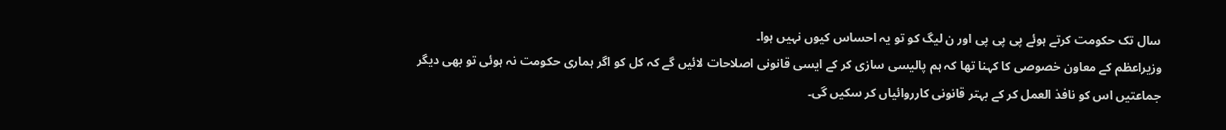سال تک حکومت کرتے ہوئے پی پی پی اور ن لیگ کو تو یہ احساس کیوں نہیں ہوا۔
وزیراعظم کے معاون خصوصی کا کہنا تھا کہ ہم پالیسی سازی کر کے ایسی قانونی اصلاحات لائیں گے کہ کل کو اگر ہماری حکومت نہ ہوئی تو بھی دیگر جماعتیں اس کو نافذ العمل کر کے بہتر قانونی کارروائیاں کر سکیں گی۔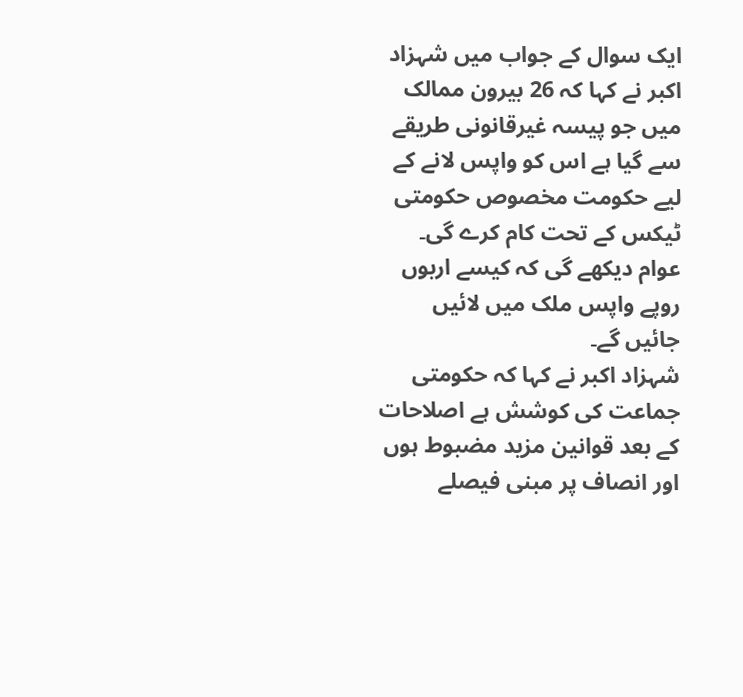ایک سوال کے جواب میں شہزاد اکبر نے کہا کہ 26 بیرون ممالک میں جو پیسہ غیرقانونی طریقے سے گیا ہے اس کو واپس لانے کے لیے حکومت مخصوص حکومتی ٹیکس کے تحت کام کرے گی۔ عوام دیکھے گی کہ کیسے اربوں روپے واپس ملک میں لائیں جائیں گے۔
شہزاد اکبر نے کہا کہ حکومتی جماعت کی کوشش ہے اصلاحات کے بعد قوانین مزید مضبوط ہوں اور انصاف پر مبنی فیصلے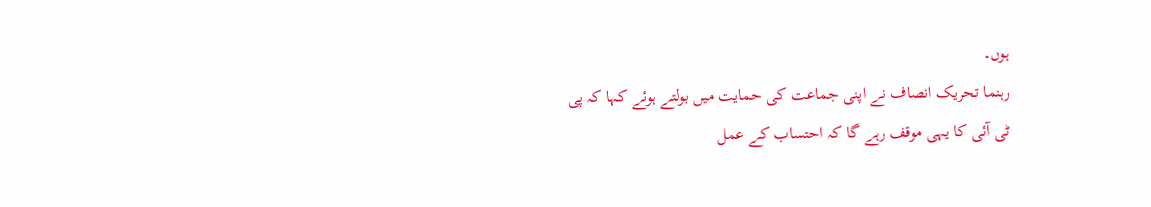ہوں۔
رہنما تحریک انصاف نے اپنی جماعت کی حمایت میں بولتے ہوئے کہا کہ پی ٹی آئی کا یہی موقف رہے گا کہ احتساب کے عمل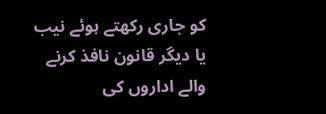کو جاری رکھتے ہوئے نیب یا دیگر قانون نافذ کرنے والے اداروں کی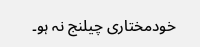خودمختاری چیلنج نہ ہو۔